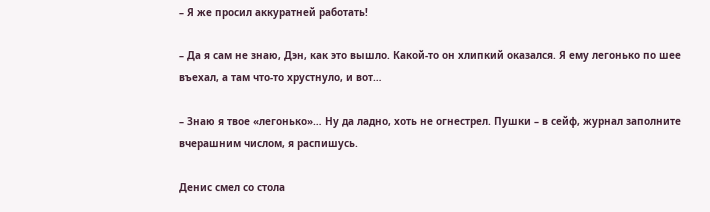– Я же просил аккуратней работать!

– Да я сам не знаю, Дэн, как это вышло. Какой-то он хлипкий оказался. Я ему легонько по шее въехал, а там что-то хрустнуло, и вот…

– Знаю я твое «легонько»… Ну да ладно, хоть не огнестрел. Пушки – в сейф, журнал заполните вчерашним числом, я распишусь.

Денис смел со стола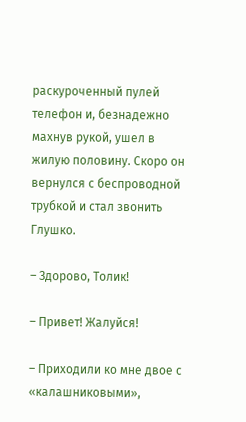раскуроченный пулей телефон и, безнадежно махнув рукой, ушел в жилую половину. Скоро он вернулся с беспроводной трубкой и стал звонить Глушко.

– Здорово, Толик!

– Привет! Жалуйся!

– Приходили ко мне двое с «калашниковыми»,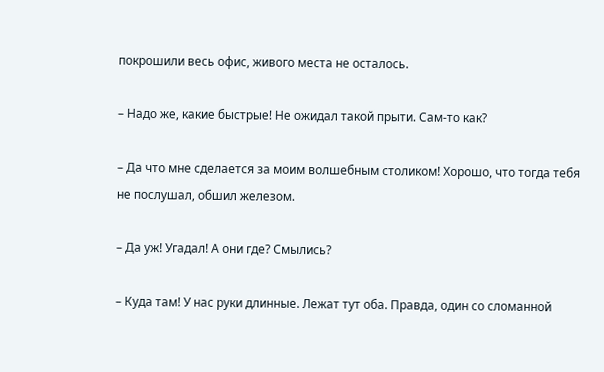покрошили весь офис, живого места не осталось.

– Надо же, какие быстрые! Не ожидал такой прыти. Сам-то как?

– Да что мне сделается за моим волшебным столиком! Хорошо, что тогда тебя не послушал, обшил железом.

– Да уж! Угадал! А они где? Смылись?

– Куда там! У нас руки длинные. Лежат тут оба. Правда, один со сломанной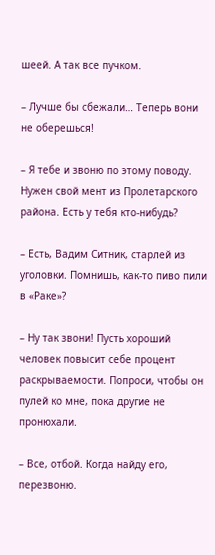шеей. А так все пучком.

– Лучше бы сбежали… Теперь вони не оберешься!

– Я тебе и звоню по этому поводу. Нужен свой мент из Пролетарского района. Есть у тебя кто-нибудь?

– Есть, Вадим Ситник, старлей из уголовки. Помнишь, как-то пиво пили в «Раке»?

– Ну так звони! Пусть хороший человек повысит себе процент раскрываемости. Попроси, чтобы он пулей ко мне, пока другие не пронюхали.

– Все, отбой. Когда найду его, перезвоню.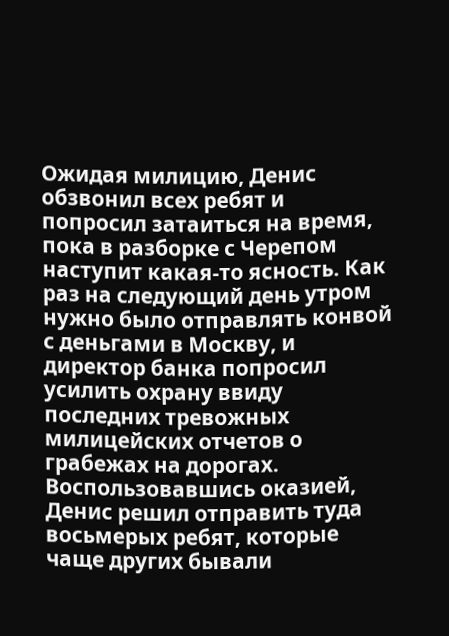Ожидая милицию, Денис обзвонил всех ребят и попросил затаиться на время, пока в разборке с Черепом наступит какая-то ясность. Как раз на следующий день утром нужно было отправлять конвой с деньгами в Москву, и директор банка попросил усилить охрану ввиду последних тревожных милицейских отчетов о грабежах на дорогах. Воспользовавшись оказией, Денис решил отправить туда восьмерых ребят, которые чаще других бывали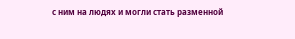с ним на людях и могли стать разменной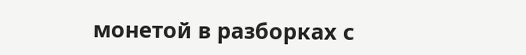монетой в разборках с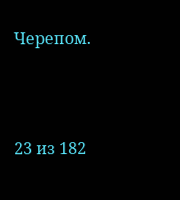Черепом.



23 из 182